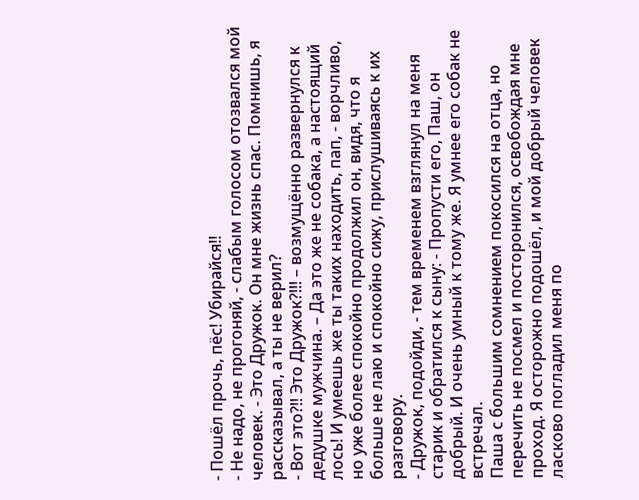- Пошёл прочь, пёс! Убирайся!!
- Не надо, не прогоняй, - слабым голосом отозвался мой человек. - Это Дружок. Он мне жизнь спас. Помнишь, я рассказывал, а ты не верил?
- Вот это?!! Это Дружок?!!! – возмущённо развернулся к дедушке мужчина. – Да это же не собака, а настоящий лось! И умеешь же ты таких находить, пап, - ворчливо, но уже более спокойно продолжил он, видя, что я больше не лаю и спокойно сижу, прислушиваясь к их разговору.
- Дружок, подойди, - тем временем взглянул на меня старик и обратился к сыну: - Пропусти его, Паш, он добрый. И очень умный к тому же. Я умнее его собак не встречал.
Паша с большим сомнением покосился на отца, но перечить не посмел и посторонился, освобождая мне проход. Я осторожно подошёл, и мой добрый человек ласково погладил меня по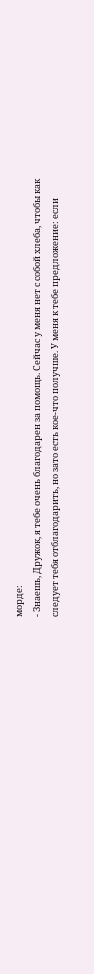морде:
- Знаешь, Дружок, я тебе очень благодарен за помощь. Сейчас у меня нет с собой хлеба, чтобы как следует тебя отблагодарить, но зато есть кое-что получше. У меня к тебе предложение: если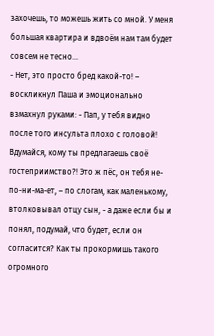захочешь, то можешь жить со мной. У меня большая квартира и вдвоём нам там будет совсем не тесно…
- Нет, это просто бред какой-то! – воскликнул Паша и эмоционально взмахнул руками: - Пап, у тебя видно после того инсульта плохо с головой! Вдумайся, кому ты предлагаешь своё гостеприимство?! Это ж пёс, он тебя не-по-ни-ма-ет, – по слогам, как маленькому, втолковывал отцу сын, - а даже если бы и понял, подумай, что будет, если он согласится? Как ты прокормишь такого огромного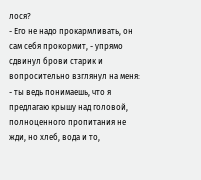лося?
- Его не надо прокармливать, он сам себя прокормит, - упрямо сдвинул брови старик и вопросительно взглянул на меня: - ты ведь понимаешь, что я предлагаю крышу над головой, полноценного пропитания не жди, но хлеб, вода и то,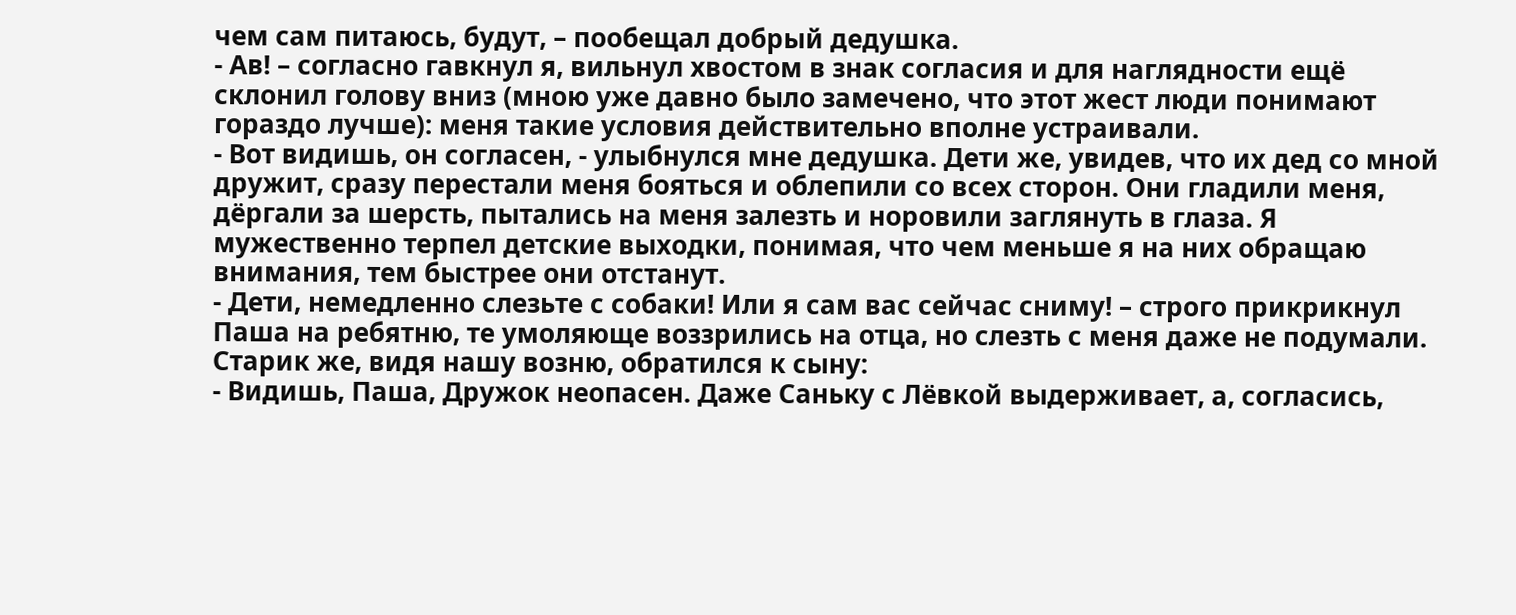чем сам питаюсь, будут, – пообещал добрый дедушка.
- Ав! – согласно гавкнул я, вильнул хвостом в знак согласия и для наглядности ещё склонил голову вниз (мною уже давно было замечено, что этот жест люди понимают гораздо лучше): меня такие условия действительно вполне устраивали.
- Вот видишь, он согласен, - улыбнулся мне дедушка. Дети же, увидев, что их дед со мной дружит, сразу перестали меня бояться и облепили со всех сторон. Они гладили меня, дёргали за шерсть, пытались на меня залезть и норовили заглянуть в глаза. Я мужественно терпел детские выходки, понимая, что чем меньше я на них обращаю внимания, тем быстрее они отстанут.
- Дети, немедленно слезьте с собаки! Или я сам вас сейчас сниму! – строго прикрикнул Паша на ребятню, те умоляюще воззрились на отца, но слезть с меня даже не подумали.
Старик же, видя нашу возню, обратился к сыну:
- Видишь, Паша, Дружок неопасен. Даже Саньку с Лёвкой выдерживает, а, согласись,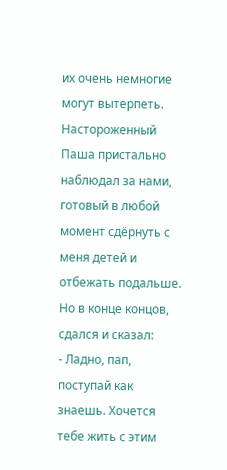их очень немногие могут вытерпеть.
Настороженный Паша пристально наблюдал за нами, готовый в любой момент сдёрнуть с меня детей и отбежать подальше. Но в конце концов, сдался и сказал:
- Ладно, пап, поступай как знаешь. Хочется тебе жить с этим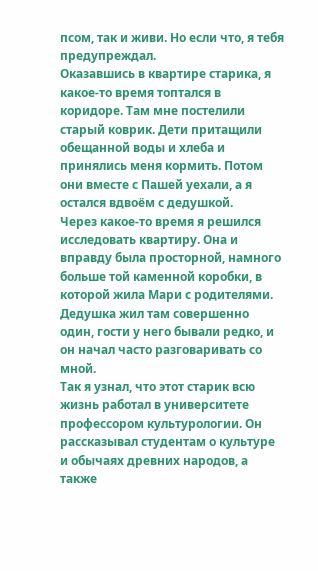псом, так и живи. Но если что, я тебя предупреждал.
Оказавшись в квартире старика, я какое-то время топтался в коридоре. Там мне постелили старый коврик. Дети притащили обещанной воды и хлеба и принялись меня кормить. Потом они вместе с Пашей уехали, а я остался вдвоём с дедушкой.
Через какое-то время я решился исследовать квартиру. Она и вправду была просторной, намного больше той каменной коробки, в которой жила Мари с родителями. Дедушка жил там совершенно один, гости у него бывали редко, и он начал часто разговаривать со мной.
Так я узнал, что этот старик всю жизнь работал в университете профессором культурологии. Он рассказывал студентам о культуре и обычаях древних народов, а также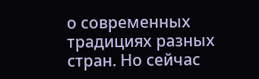о современных традициях разных стран. Но сейчас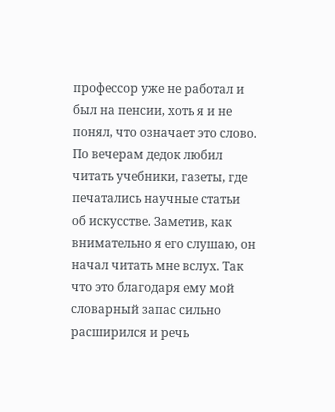профессор уже не работал и был на пенсии, хоть я и не понял, что означает это слово. По вечерам дедок любил читать учебники, газеты, где печатались научные статьи об искусстве. Заметив, как внимательно я его слушаю, он начал читать мне вслух. Так что это благодаря ему мой словарный запас сильно расширился и речь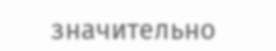значительно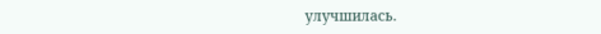улучшилась.